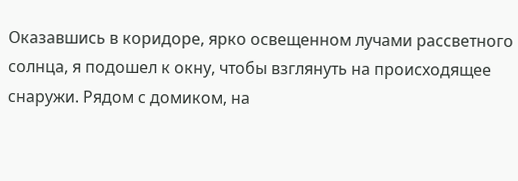Оказавшись в коридоре, ярко освещенном лучами рассветного солнца, я подошел к окну, чтобы взглянуть на происходящее снаружи. Рядом с домиком, на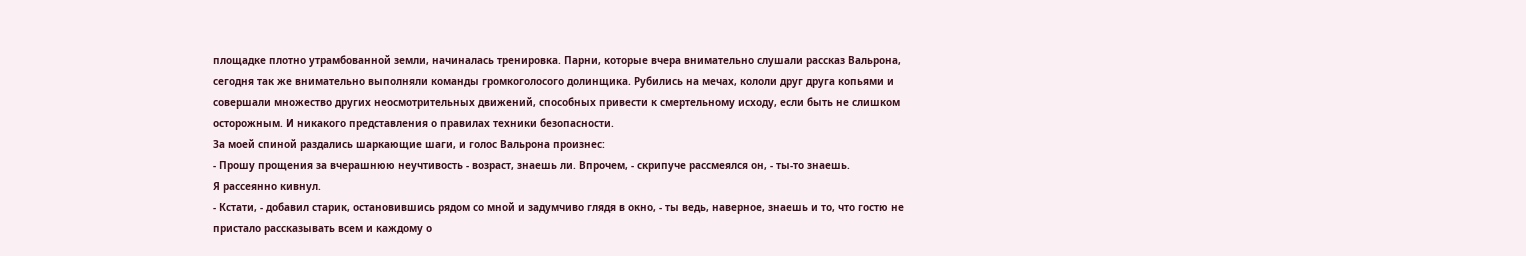площадке плотно утрамбованной земли, начиналась тренировка. Парни, которые вчера внимательно слушали рассказ Вальрона, сегодня так же внимательно выполняли команды громкоголосого долинщика. Рубились на мечах, кололи друг друга копьями и совершали множество других неосмотрительных движений, способных привести к смертельному исходу, если быть не слишком осторожным. И никакого представления о правилах техники безопасности.
За моей спиной раздались шаркающие шаги, и голос Вальрона произнес:
- Прошу прощения за вчерашнюю неучтивость - возраст, знаешь ли. Впрочем, - скрипуче рассмеялся он, - ты-то знаешь.
Я рассеянно кивнул.
- Кстати, - добавил старик, остановившись рядом со мной и задумчиво глядя в окно, - ты ведь, наверное, знаешь и то, что гостю не пристало рассказывать всем и каждому о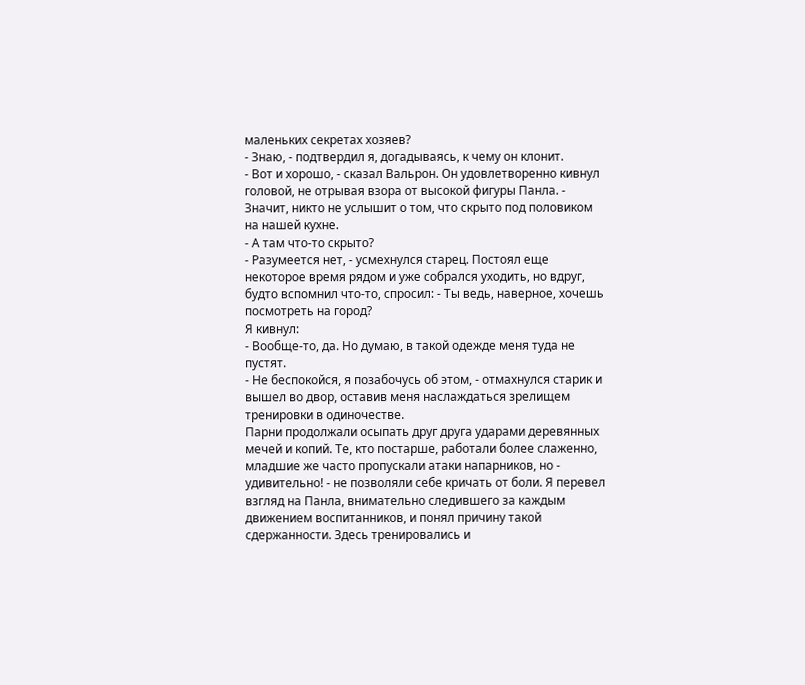маленьких секретах хозяев?
- Знаю, - подтвердил я, догадываясь, к чему он клонит.
- Вот и хорошо, - сказал Вальрон. Он удовлетворенно кивнул головой, не отрывая взора от высокой фигуры Панла. - Значит, никто не услышит о том, что скрыто под половиком на нашей кухне.
- А там что-то скрыто?
- Разумеется нет, - усмехнулся старец. Постоял еще некоторое время рядом и уже собрался уходить, но вдруг, будто вспомнил что-то, спросил: - Ты ведь, наверное, хочешь посмотреть на город?
Я кивнул:
- Вообще-то, да. Но думаю, в такой одежде меня туда не пустят.
- Не беспокойся, я позабочусь об этом, - отмахнулся старик и вышел во двор, оставив меня наслаждаться зрелищем тренировки в одиночестве.
Парни продолжали осыпать друг друга ударами деревянных мечей и копий. Те, кто постарше, работали более слаженно, младшие же часто пропускали атаки напарников, но - удивительно! - не позволяли себе кричать от боли. Я перевел взгляд на Панла, внимательно следившего за каждым движением воспитанников, и понял причину такой сдержанности. Здесь тренировались и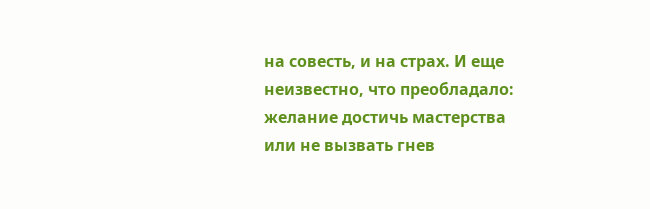на совесть, и на страх. И еще неизвестно, что преобладало: желание достичь мастерства или не вызвать гнев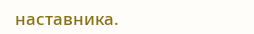наставника.